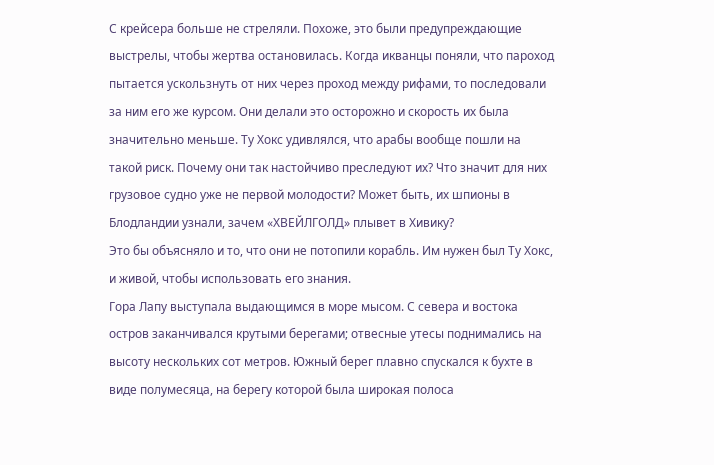С крейсера больше не стреляли. Похоже, это были предупреждающие выстрелы, чтобы жертва остановилась. Когда икванцы поняли, что пароход пытается ускользнуть от них через проход между рифами, то последовали за ним его же курсом. Они делали это осторожно и скорость их была значительно меньше. Ту Хокс удивлялся, что арабы вообще пошли на такой риск. Почему они так настойчиво преследуют их? Что значит для них грузовое судно уже не первой молодости? Может быть, их шпионы в Блодландии узнали, зачем «ХВЕЙЛГОЛД» плывет в Хивику?
Это бы объясняло и то, что они не потопили корабль. Им нужен был Ту Хокс, и живой, чтобы использовать его знания.
Гора Лапу выступала выдающимся в море мысом. С севера и востока остров заканчивался крутыми берегами; отвесные утесы поднимались на высоту нескольких сот метров. Южный берег плавно спускался к бухте в виде полумесяца, на берегу которой была широкая полоса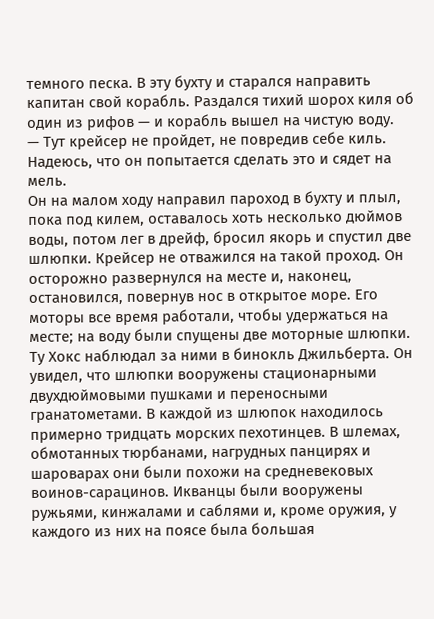темного песка. В эту бухту и старался направить капитан свой корабль. Раздался тихий шорох киля об один из рифов — и корабль вышел на чистую воду.
— Тут крейсер не пройдет, не повредив себе киль. Надеюсь, что он попытается сделать это и сядет на мель.
Он на малом ходу направил пароход в бухту и плыл, пока под килем, оставалось хоть несколько дюймов воды, потом лег в дрейф, бросил якорь и спустил две шлюпки. Крейсер не отважился на такой проход. Он осторожно развернулся на месте и, наконец, остановился, повернув нос в открытое море. Его моторы все время работали, чтобы удержаться на месте; на воду были спущены две моторные шлюпки. Ту Хокс наблюдал за ними в бинокль Джильберта. Он увидел, что шлюпки вооружены стационарными двухдюймовыми пушками и переносными гранатометами. В каждой из шлюпок находилось примерно тридцать морских пехотинцев. В шлемах, обмотанных тюрбанами, нагрудных панцирях и шароварах они были похожи на средневековых воинов-сарацинов. Икванцы были вооружены ружьями, кинжалами и саблями и, кроме оружия, у каждого из них на поясе была большая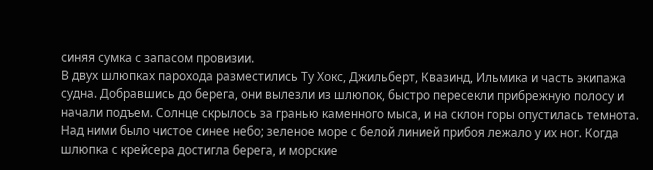синяя сумка с запасом провизии.
В двух шлюпках парохода разместились Ту Хокс, Джильберт, Квазинд, Ильмика и часть экипажа судна. Добравшись до берега, они вылезли из шлюпок, быстро пересекли прибрежную полосу и начали подъем. Солнце скрылось за гранью каменного мыса, и на склон горы опустилась темнота. Над ними было чистое синее небо; зеленое море с белой линией прибоя лежало у их ног. Когда шлюпка с крейсера достигла берега, и морские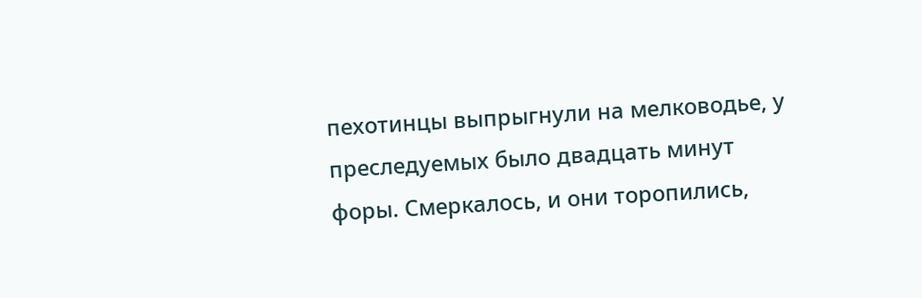пехотинцы выпрыгнули на мелководье, у преследуемых было двадцать минут форы. Смеркалось, и они торопились,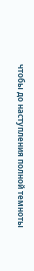чтобы до наступления полной темноты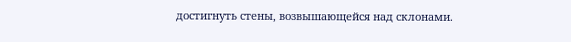достигнуть стены, возвышающейся над склонами.